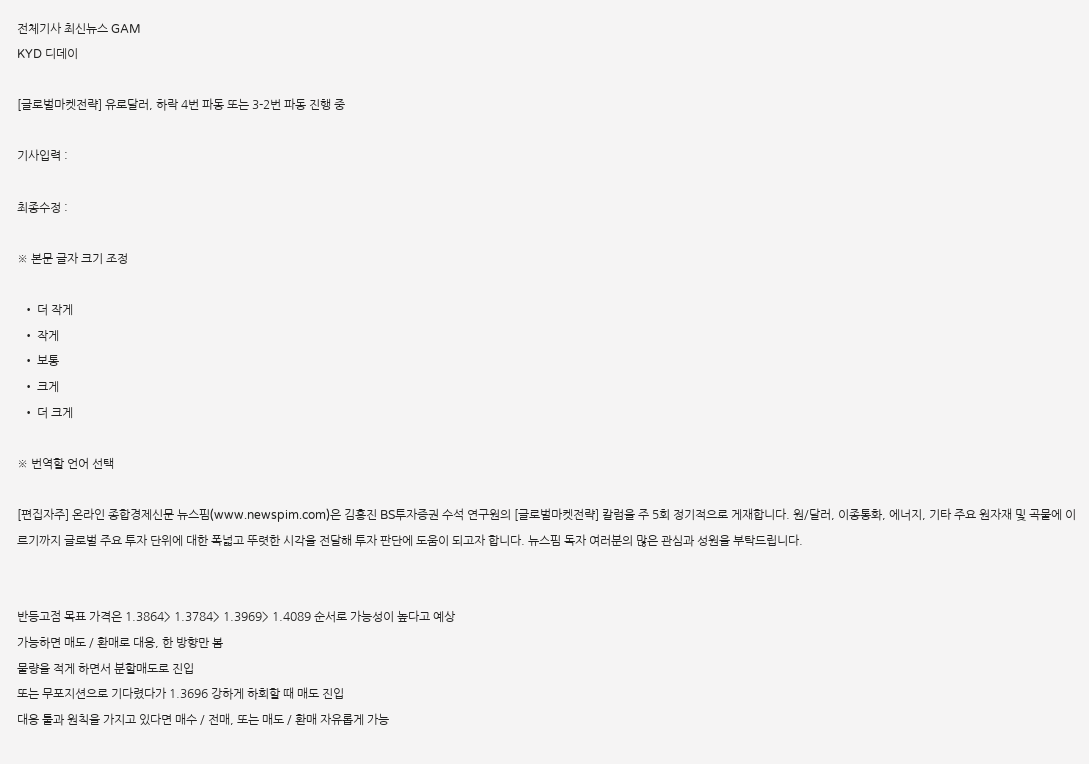전체기사 최신뉴스 GAM
KYD 디데이

[글로벌마켓전략] 유로달러, 하락 4번 파동 또는 3-2번 파동 진행 중

기사입력 :

최종수정 :

※ 본문 글자 크기 조정

  • 더 작게
  • 작게
  • 보통
  • 크게
  • 더 크게

※ 번역할 언어 선택

[편집자주] 온라인 종합경제신문 뉴스핌(www.newspim.com)은 김홍진 BS투자증권 수석 연구원의 [글로벌마켓전략] 칼럼을 주 5회 정기적으로 게재합니다. 원/달러, 이종통화, 에너지, 기타 주요 원자재 및 곡물에 이르기까지 글로벌 주요 투자 단위에 대한 폭넓고 뚜렷한 시각을 전달해 투자 판단에 도움이 되고자 합니다. 뉴스핌 독자 여러분의 많은 관심과 성원을 부탁드립니다.


반등고점 목표 가격은 1.3864> 1.3784> 1.3969> 1.4089 순서로 가능성이 높다고 예상
가능하면 매도 / 환매로 대응, 한 방향만 봄
물량을 적게 하면서 분할매도로 진입
또는 무포지션으로 기다렸다가 1.3696 강하게 하회할 때 매도 진입
대응 툴과 원칙을 가지고 있다면 매수 / 전매, 또는 매도 / 환매 자유롭게 가능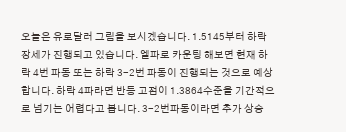오늘은 유로달러 그림을 보시겠습니다. 1.5145부터 하락 장세가 진행되고 있습니다. 엘파로 카운팅 해보면 현재 하락 4번 파동 또는 하락 3-2번 파동이 진행되는 것으로 예상합니다. 하락 4파라면 반등 고점이 1.3864수준을 기간적으로 넘기는 어렵다고 봅니다. 3-2번파동이라면 추가 상승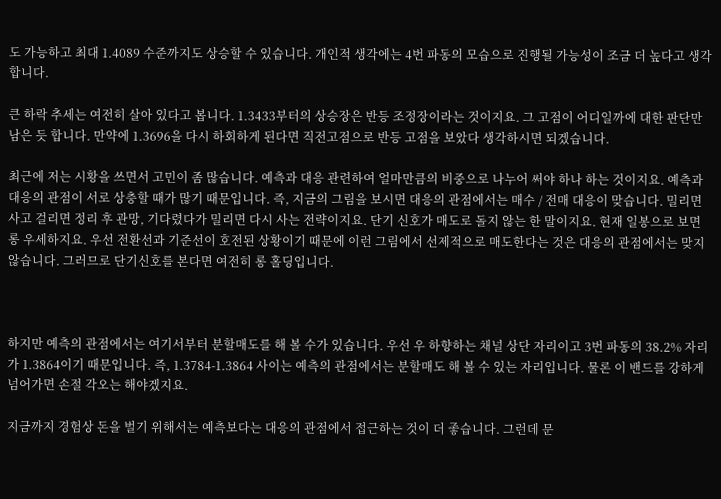도 가능하고 최대 1.4089 수준까지도 상승할 수 있습니다. 개인적 생각에는 4번 파동의 모습으로 진행될 가능성이 조금 더 높다고 생각합니다.

큰 하락 추세는 여전히 살아 있다고 봅니다. 1.3433부터의 상승장은 반등 조정장이라는 것이지요. 그 고점이 어디일까에 대한 판단만 남은 듯 합니다. 만약에 1.3696을 다시 하회하게 된다면 직전고점으로 반등 고점을 보았다 생각하시면 되겠습니다.

최근에 저는 시황을 쓰면서 고민이 좀 많습니다. 예측과 대응 관련하여 얼마만큼의 비중으로 나누어 써야 하나 하는 것이지요. 예측과 대응의 관점이 서로 상충할 때가 많기 때문입니다. 즉, 지금의 그림을 보시면 대응의 관점에서는 매수 / 전매 대응이 맞습니다. 밀리면 사고 걸리면 정리 후 관망, 기다렸다가 밀리면 다시 사는 전략이지요. 단기 신호가 매도로 돌지 않는 한 말이지요. 현재 일봉으로 보면 롱 우세하지요. 우선 전환선과 기준선이 호전된 상황이기 때문에 이런 그림에서 선제적으로 매도한다는 것은 대응의 관점에서는 맞지 않습니다. 그러므로 단기신호를 본다면 여전히 롱 홀딩입니다.



하지만 예측의 관점에서는 여기서부터 분할매도를 해 볼 수가 있습니다. 우선 우 하향하는 채널 상단 자리이고 3번 파동의 38.2% 자리가 1.3864이기 때문입니다. 즉, 1.3784-1.3864 사이는 예측의 관점에서는 분할매도 해 볼 수 있는 자리입니다. 물론 이 밴드를 강하게 넘어가면 손절 각오는 해야겠지요.

지금까지 경험상 돈을 벌기 위해서는 예측보다는 대응의 관점에서 접근하는 것이 더 좋습니다. 그런데 문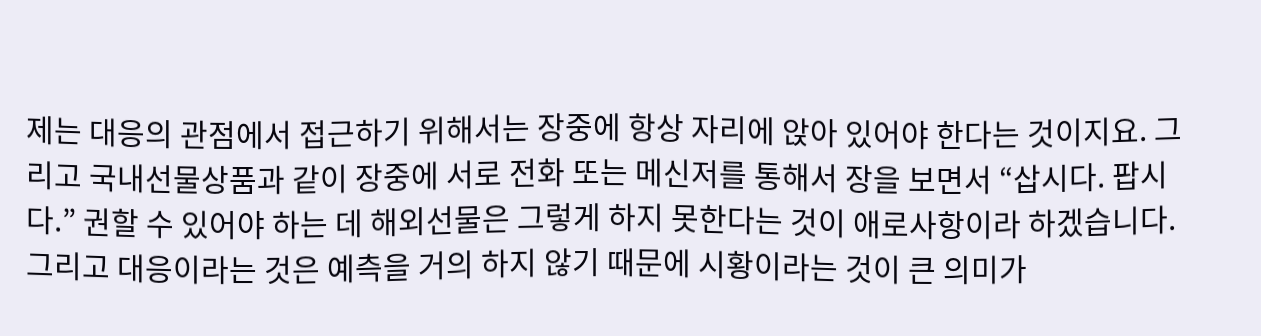제는 대응의 관점에서 접근하기 위해서는 장중에 항상 자리에 앉아 있어야 한다는 것이지요. 그리고 국내선물상품과 같이 장중에 서로 전화 또는 메신저를 통해서 장을 보면서 “삽시다. 팝시다.” 권할 수 있어야 하는 데 해외선물은 그렇게 하지 못한다는 것이 애로사항이라 하겠습니다. 그리고 대응이라는 것은 예측을 거의 하지 않기 때문에 시황이라는 것이 큰 의미가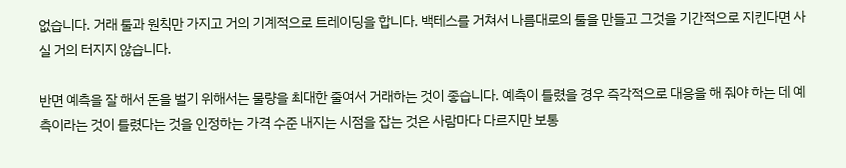없습니다. 거래 툴과 원칙만 가지고 거의 기계적으로 트레이딩을 합니다. 백테스를 거쳐서 나름대로의 툴을 만들고 그것을 기간적으로 지킨다면 사실 거의 터지지 않습니다.

반면 예측을 잘 해서 돈을 벌기 위해서는 물량을 최대한 줄여서 거래하는 것이 좋습니다. 예측이 틀렸을 경우 즉각적으로 대응을 해 줘야 하는 데 예측이라는 것이 틀렸다는 것을 인정하는 가격 수준 내지는 시점을 잡는 것은 사람마다 다르지만 보통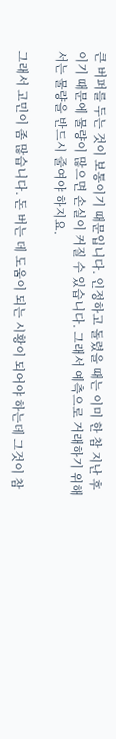큰 버퍼를 두는 것이 보통이기 때문입니다. 인정하고 돌렸을 때는 이미 한 참 지난 후이기 때문에 물량이 많으면 손실이 커질 수 있습니다. 그래서 예측으로 거래하기 위해서는 물량을 반드시 줄여야 하지요.

그래서 고민이 좀 많습니다. 돈 버는 데 도움이 되는 시황이 되어야 하는데 그것이 참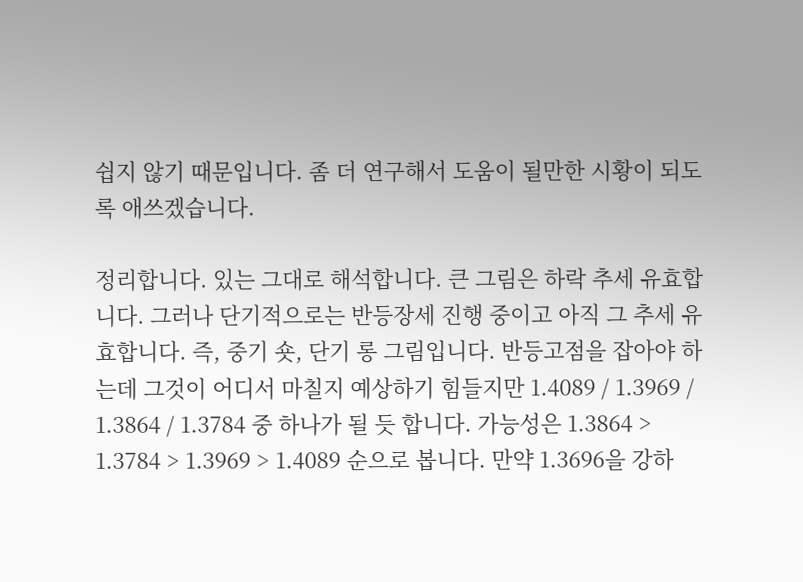쉽지 않기 때문입니다. 좀 더 연구해서 도움이 될만한 시황이 되도록 애쓰겠습니다.

정리합니다. 있는 그대로 해석합니다. 큰 그림은 하락 추세 유효합니다. 그러나 단기적으로는 반등장세 진행 중이고 아직 그 추세 유효합니다. 즉, 중기 숏, 단기 롱 그림입니다. 반등고점을 잡아야 하는데 그것이 어디서 마칠지 예상하기 힘들지만 1.4089 / 1.3969 / 1.3864 / 1.3784 중 하나가 될 듯 합니다. 가능성은 1.3864 > 1.3784 > 1.3969 > 1.4089 순으로 봅니다. 만약 1.3696을 강하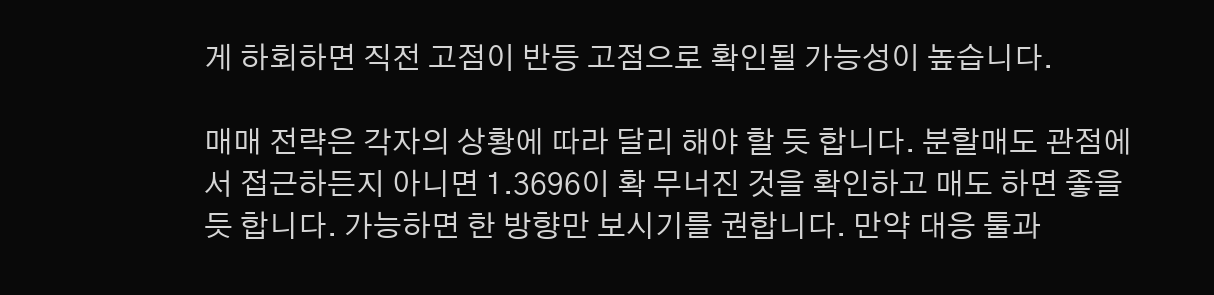게 하회하면 직전 고점이 반등 고점으로 확인될 가능성이 높습니다.

매매 전략은 각자의 상황에 따라 달리 해야 할 듯 합니다. 분할매도 관점에서 접근하든지 아니면 1.3696이 확 무너진 것을 확인하고 매도 하면 좋을 듯 합니다. 가능하면 한 방향만 보시기를 권합니다. 만약 대응 툴과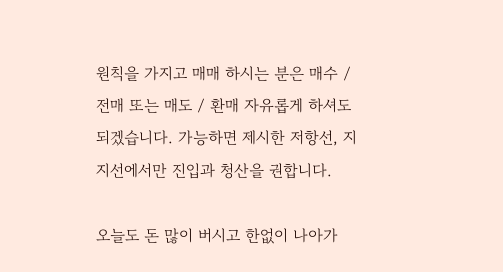원칙을 가지고 매매 하시는 분은 매수 / 전매 또는 매도 / 환매 자유롭게 하셔도 되겠습니다. 가능하면 제시한 저항선, 지지선에서만 진입과 청산을 권합니다.

오늘도 돈 많이 버시고 한없이 나아가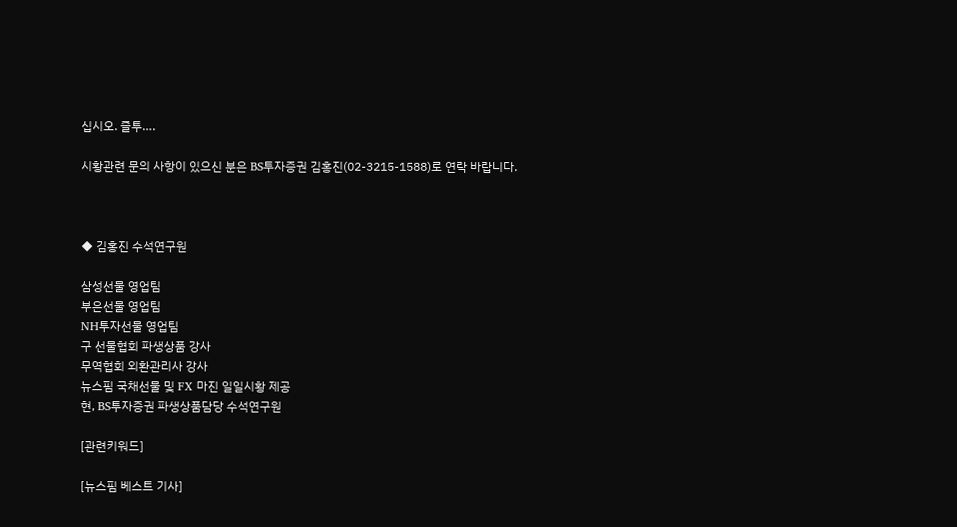십시오. 즐투….

시황관련 문의 사항이 있으신 분은 BS투자증권 김홍진(02-3215-1588)로 연락 바랍니다.



◆ 김홍진 수석연구원

삼성선물 영업팀
부은선물 영업팀
NH투자선물 영업팀
구 선물협회 파생상품 강사
무역협회 외환관리사 강사
뉴스핌 국채선물 및 FX 마진 일일시황 제공
현, BS투자증권 파생상품담당 수석연구원

[관련키워드]

[뉴스핌 베스트 기사]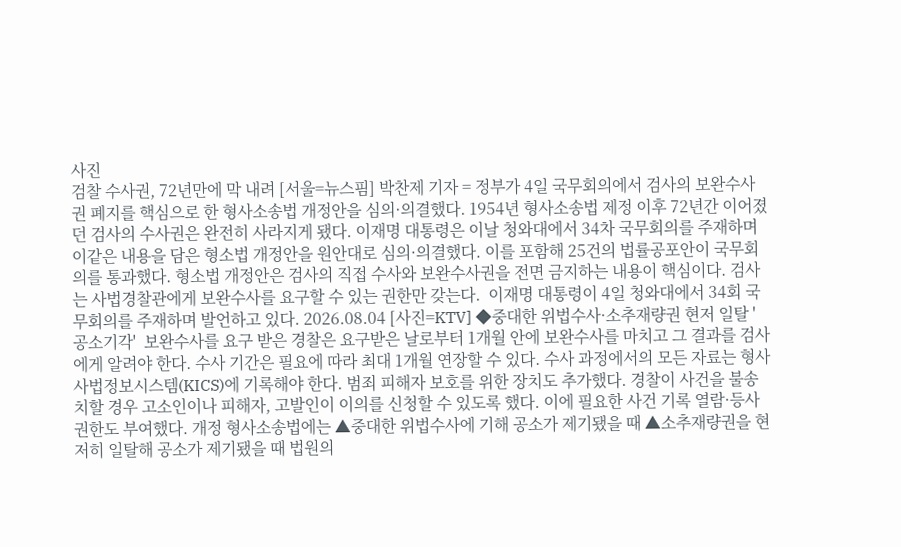사진
검찰 수사권, 72년만에 막 내려 [서울=뉴스핌] 박찬제 기자 = 정부가 4일 국무회의에서 검사의 보완수사권 폐지를 핵심으로 한 형사소송법 개정안을 심의·의결했다. 1954년 형사소송법 제정 이후 72년간 이어졌던 검사의 수사권은 완전히 사라지게 됐다. 이재명 대통령은 이날 청와대에서 34차 국무회의를 주재하며 이같은 내용을 담은 형소법 개정안을 원안대로 심의·의결했다. 이를 포함해 25건의 법률공포안이 국무회의를 통과했다. 형소법 개정안은 검사의 직접 수사와 보완수사권을 전면 금지하는 내용이 핵심이다. 검사는 사법경찰관에게 보완수사를 요구할 수 있는 권한만 갖는다.  이재명 대통령이 4일 청와대에서 34회 국무회의를 주재하며 발언하고 있다. 2026.08.04 [사진=KTV] ◆중대한 위법수사·소추재량권 현저 일탈 '공소기각'  보완수사를 요구 받은 경찰은 요구받은 날로부터 1개월 안에 보완수사를 마치고 그 결과를 검사에게 알려야 한다. 수사 기간은 필요에 따라 최대 1개월 연장할 수 있다. 수사 과정에서의 모든 자료는 형사사법정보시스템(KICS)에 기록해야 한다. 범죄 피해자 보호를 위한 장치도 추가했다. 경찰이 사건을 불송치할 경우 고소인이나 피해자, 고발인이 이의를 신청할 수 있도록 했다. 이에 필요한 사건 기록 열람·등사 권한도 부여했다. 개정 형사소송법에는 ▲중대한 위법수사에 기해 공소가 제기됐을 때 ▲소추재량권을 현저히 일탈해 공소가 제기됐을 때 법원의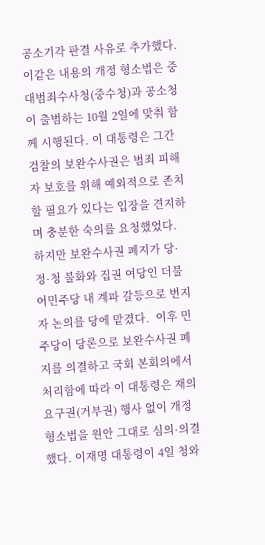공소기각 판결 사유로 추가했다. 이같은 내용의 개정 형소법은 중대범죄수사청(중수청)과 공소청이 출범하는 10월 2일에 맞춰 함께 시행된다. 이 대통령은 그간 검찰의 보완수사권은 범죄 피해자 보호를 위해 예외적으로 존치할 필요가 있다는 입장을 견지하며 충분한 숙의를 요청했었다. 하지만 보완수사권 폐지가 당·정·청 불화와 집권 여당인 더불어민주당 내 계파 갈등으로 번지자 논의를 당에 맡겼다.  이후 민주당이 당론으로 보완수사권 폐지를 의결하고 국회 본회의에서 처리함에 따라 이 대통령은 재의요구권(거부권) 행사 없이 개정 형소법을 원안 그대로 심의·의결했다. 이재명 대통령이 4일 청와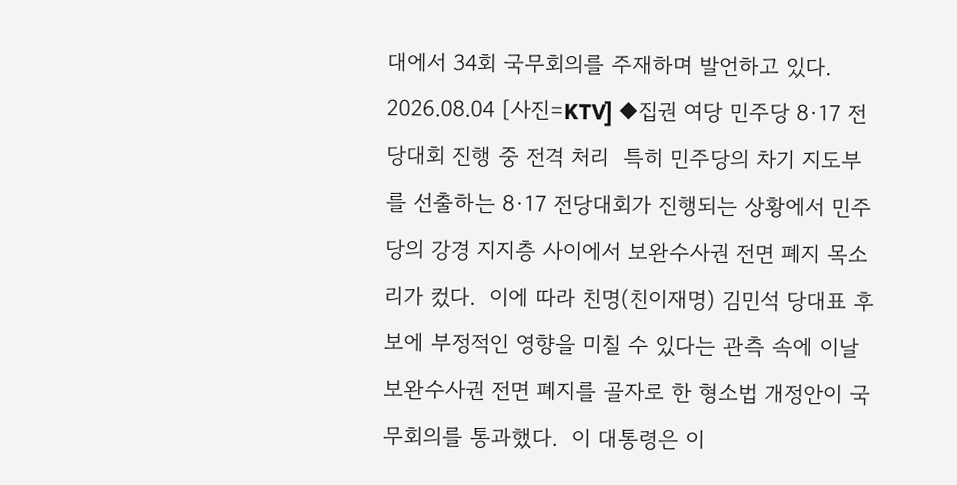대에서 34회 국무회의를 주재하며 발언하고 있다. 2026.08.04 [사진=KTV] ◆집권 여당 민주당 8·17 전당대회 진행 중 전격 처리  특히 민주당의 차기 지도부를 선출하는 8·17 전당대회가 진행되는 상황에서 민주당의 강경 지지층 사이에서 보완수사권 전면 폐지 목소리가 컸다.  이에 따라 친명(친이재명) 김민석 당대표 후보에 부정적인 영향을 미칠 수 있다는 관측 속에 이날 보완수사권 전면 폐지를 골자로 한 형소법 개정안이 국무회의를 통과했다.  이 대통령은 이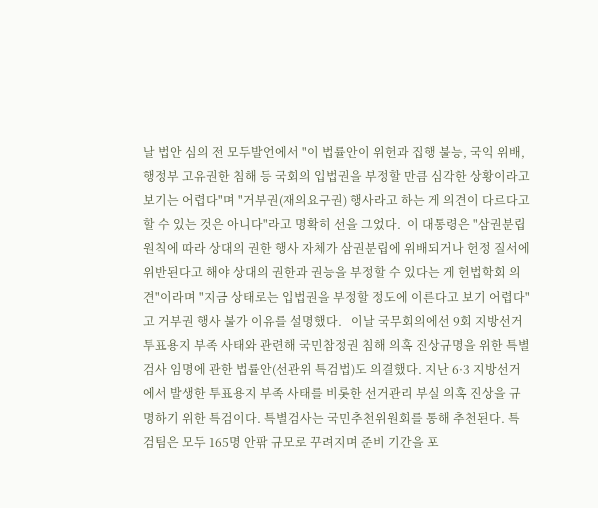날 법안 심의 전 모두발언에서 "이 법률안이 위헌과 집행 불능, 국익 위배, 행정부 고유권한 침해 등 국회의 입법권을 부정할 만큼 심각한 상황이라고 보기는 어렵다"며 "거부권(재의요구권) 행사라고 하는 게 의견이 다르다고 할 수 있는 것은 아니다"라고 명확히 선을 그었다.  이 대통령은 "삼권분립 원칙에 따라 상대의 권한 행사 자체가 삼권분립에 위배되거나 헌정 질서에 위반된다고 해야 상대의 권한과 권능을 부정할 수 있다는 게 헌법학회 의견"이라며 "지금 상태로는 입법권을 부정할 정도에 이른다고 보기 어렵다"고 거부권 행사 불가 이유를 설명했다.   이날 국무회의에선 9회 지방선거 투표용지 부족 사태와 관련해 국민참정권 침해 의혹 진상규명을 위한 특별검사 임명에 관한 법률안(선관위 특검법)도 의결했다. 지난 6·3 지방선거에서 발생한 투표용지 부족 사태를 비롯한 선거관리 부실 의혹 진상을 규명하기 위한 특검이다. 특별검사는 국민추천위원회를 통해 추천된다. 특검팀은 모두 165명 안팎 규모로 꾸려지며 준비 기간을 포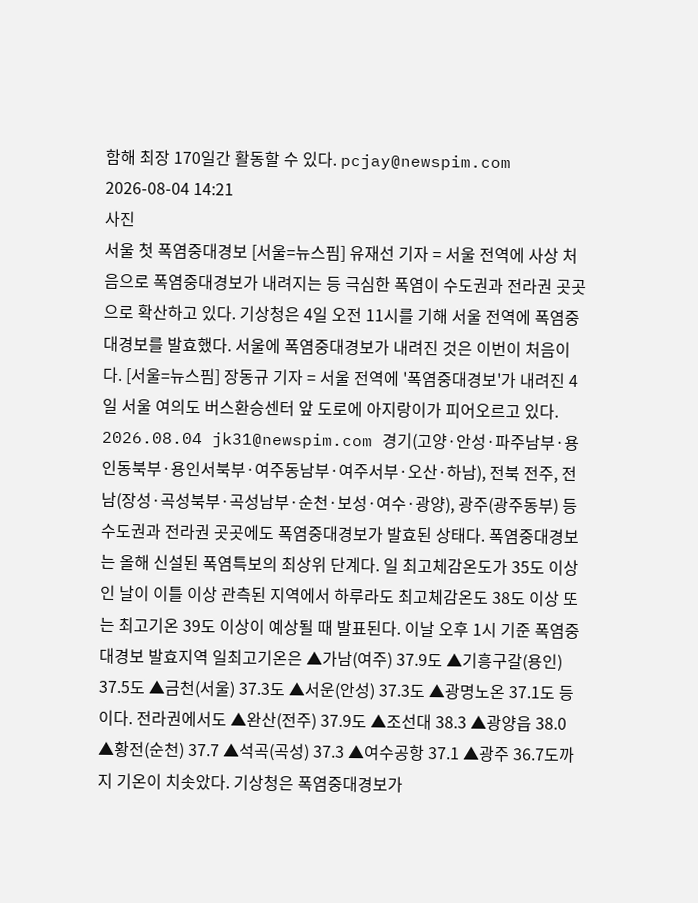함해 최장 170일간 활동할 수 있다. pcjay@newspim.com 2026-08-04 14:21
사진
서울 첫 폭염중대경보 [서울=뉴스핌] 유재선 기자 = 서울 전역에 사상 처음으로 폭염중대경보가 내려지는 등 극심한 폭염이 수도권과 전라권 곳곳으로 확산하고 있다. 기상청은 4일 오전 11시를 기해 서울 전역에 폭염중대경보를 발효했다. 서울에 폭염중대경보가 내려진 것은 이번이 처음이다. [서울=뉴스핌] 장동규 기자 = 서울 전역에 '폭염중대경보'가 내려진 4일 서울 여의도 버스환승센터 앞 도로에 아지랑이가 피어오르고 있다. 2026.08.04 jk31@newspim.com 경기(고양·안성·파주남부·용인동북부·용인서북부·여주동남부·여주서부·오산·하남), 전북 전주, 전남(장성·곡성북부·곡성남부·순천·보성·여수·광양), 광주(광주동부) 등 수도권과 전라권 곳곳에도 폭염중대경보가 발효된 상태다. 폭염중대경보는 올해 신설된 폭염특보의 최상위 단계다. 일 최고체감온도가 35도 이상인 날이 이틀 이상 관측된 지역에서 하루라도 최고체감온도 38도 이상 또는 최고기온 39도 이상이 예상될 때 발표된다. 이날 오후 1시 기준 폭염중대경보 발효지역 일최고기온은 ▲가남(여주) 37.9도 ▲기흥구갈(용인) 37.5도 ▲금천(서울) 37.3도 ▲서운(안성) 37.3도 ▲광명노온 37.1도 등이다. 전라권에서도 ▲완산(전주) 37.9도 ▲조선대 38.3 ▲광양읍 38.0 ▲황전(순천) 37.7 ▲석곡(곡성) 37.3 ▲여수공항 37.1 ▲광주 36.7도까지 기온이 치솟았다. 기상청은 폭염중대경보가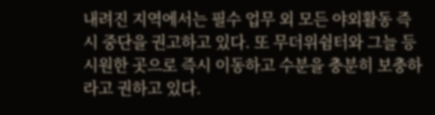내려진 지역에서는 필수 업무 외 모든 야외활동 즉시 중단을 권고하고 있다. 또 무더위쉼터와 그늘 등 시원한 곳으로 즉시 이동하고 수분을 충분히 보충하라고 권하고 있다.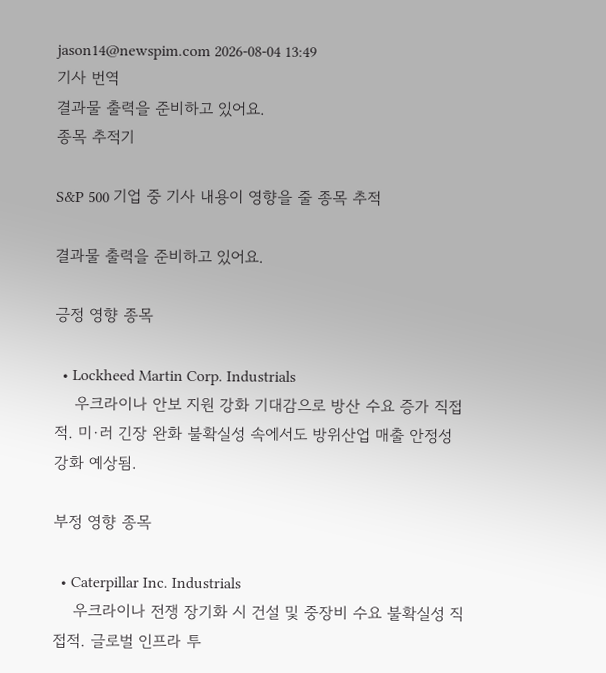jason14@newspim.com 2026-08-04 13:49
기사 번역
결과물 출력을 준비하고 있어요.
종목 추적기

S&P 500 기업 중 기사 내용이 영향을 줄 종목 추적

결과물 출력을 준비하고 있어요.

긍정 영향 종목

  • Lockheed Martin Corp. Industrials
    우크라이나 안보 지원 강화 기대감으로 방산 수요 증가 직접적. 미·러 긴장 완화 불확실성 속에서도 방위산업 매출 안정성 강화 예상됨.

부정 영향 종목

  • Caterpillar Inc. Industrials
    우크라이나 전쟁 장기화 시 건설 및 중장비 수요 불확실성 직접적. 글로벌 인프라 투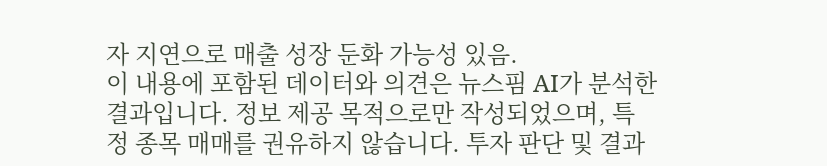자 지연으로 매출 성장 둔화 가능성 있음.
이 내용에 포함된 데이터와 의견은 뉴스핌 AI가 분석한 결과입니다. 정보 제공 목적으로만 작성되었으며, 특정 종목 매매를 권유하지 않습니다. 투자 판단 및 결과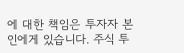에 대한 책임은 투자자 본인에게 있습니다. 주식 투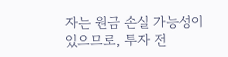자는 원금 손실 가능성이 있으므로, 투자 전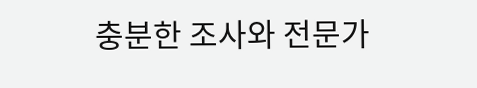충분한 조사와 전문가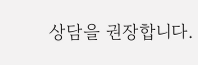상담을 권장합니다.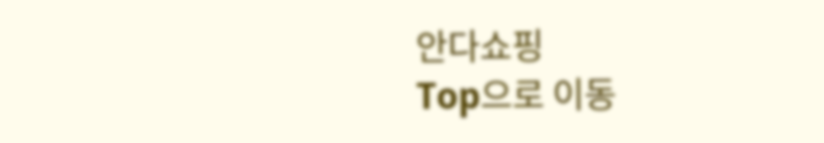안다쇼핑
Top으로 이동